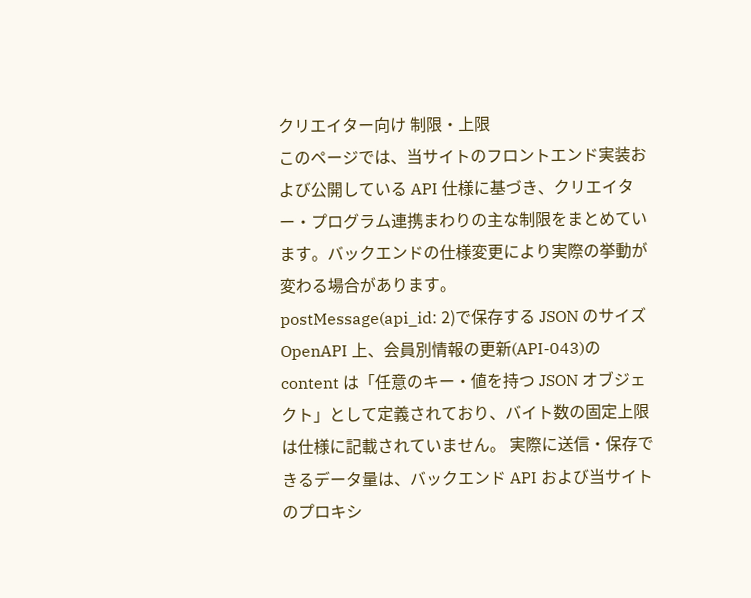クリエイター向け 制限・上限
このページでは、当サイトのフロントエンド実装および公開している API 仕様に基づき、クリエイター・プログラム連携まわりの主な制限をまとめています。バックエンドの仕様変更により実際の挙動が変わる場合があります。
postMessage(api_id: 2)で保存する JSON のサイズ
OpenAPI 上、会員別情報の更新(API-043)の content は「任意のキー・値を持つ JSON オブジェクト」として定義されており、バイト数の固定上限は仕様に記載されていません。 実際に送信・保存できるデータ量は、バックエンド API および当サイトのプロキシ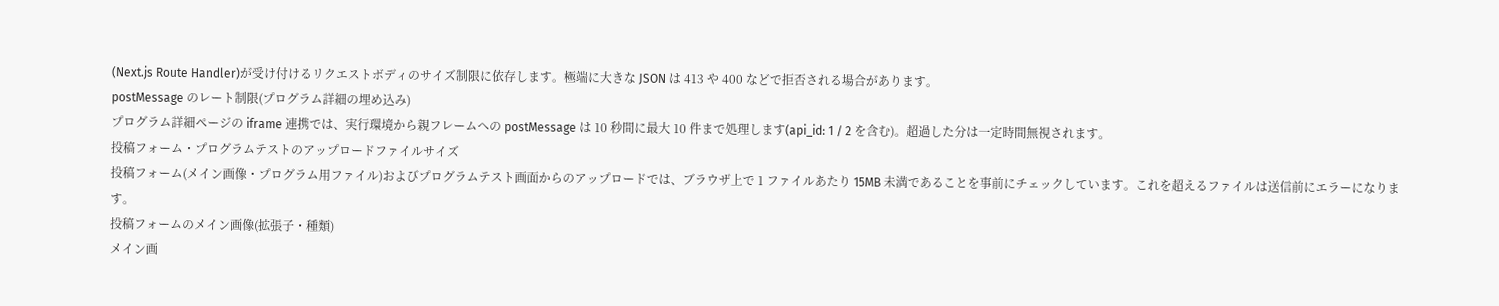(Next.js Route Handler)が受け付けるリクエストボディのサイズ制限に依存します。極端に大きな JSON は 413 や 400 などで拒否される場合があります。
postMessage のレート制限(プログラム詳細の埋め込み)
プログラム詳細ページの iframe 連携では、実行環境から親フレームへの postMessage は 10 秒間に最大 10 件まで処理します(api_id: 1 / 2 を含む)。超過した分は一定時間無視されます。
投稿フォーム・プログラムテストのアップロードファイルサイズ
投稿フォーム(メイン画像・プログラム用ファイル)およびプログラムテスト画面からのアップロードでは、ブラウザ上で 1 ファイルあたり 15MB 未満であることを事前にチェックしています。これを超えるファイルは送信前にエラーになります。
投稿フォームのメイン画像(拡張子・種類)
メイン画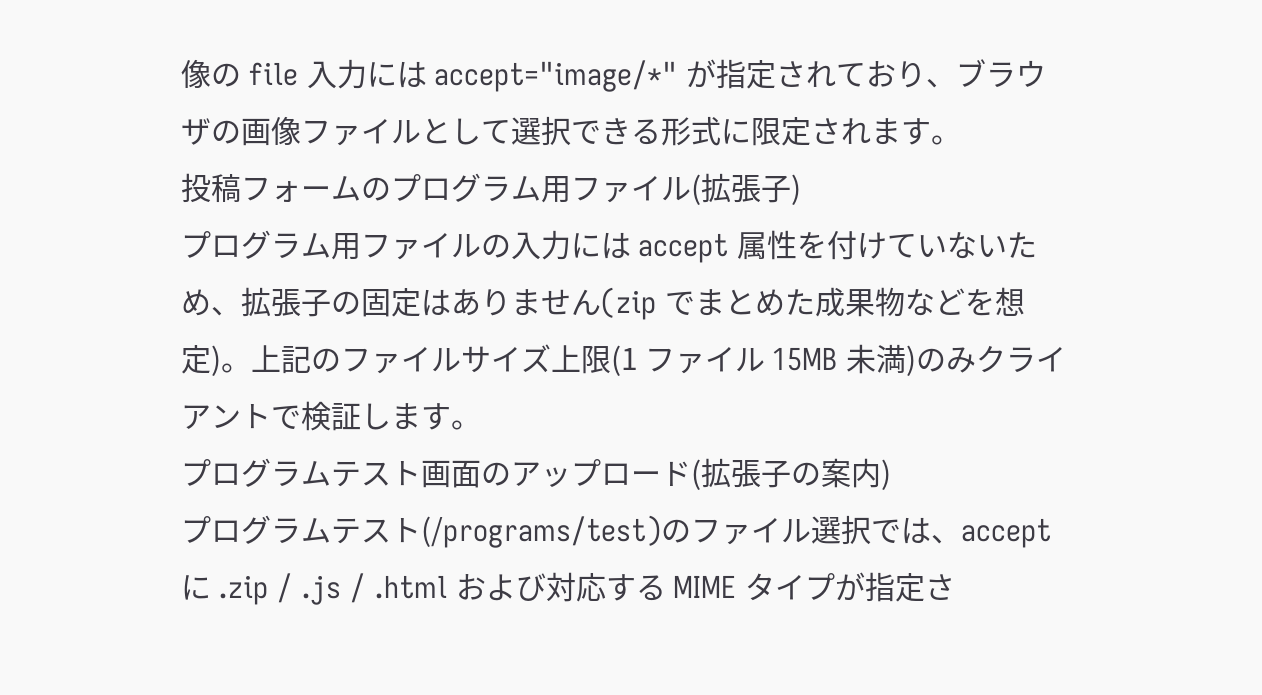像の file 入力には accept="image/*" が指定されており、ブラウザの画像ファイルとして選択できる形式に限定されます。
投稿フォームのプログラム用ファイル(拡張子)
プログラム用ファイルの入力には accept 属性を付けていないため、拡張子の固定はありません(zip でまとめた成果物などを想定)。上記のファイルサイズ上限(1 ファイル 15MB 未満)のみクライアントで検証します。
プログラムテスト画面のアップロード(拡張子の案内)
プログラムテスト(/programs/test)のファイル選択では、accept に .zip / .js / .html および対応する MIME タイプが指定さ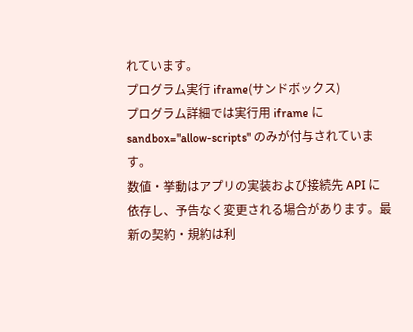れています。
プログラム実行 iframe(サンドボックス)
プログラム詳細では実行用 iframe に sandbox="allow-scripts" のみが付与されています。
数値・挙動はアプリの実装および接続先 API に依存し、予告なく変更される場合があります。最新の契約・規約は利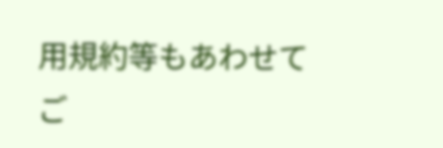用規約等もあわせてご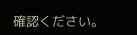確認ください。